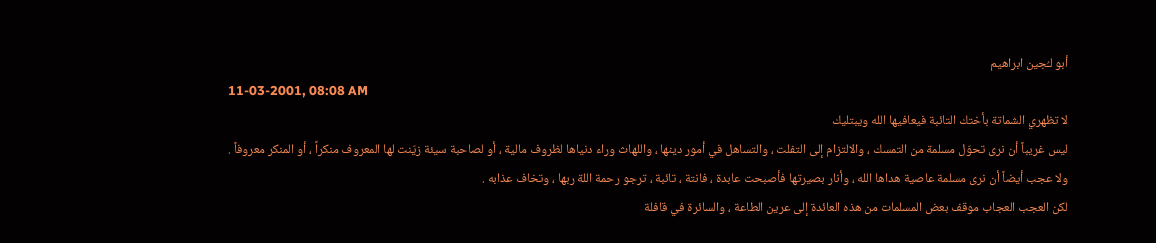أبو لـُجين ابراهيم
11-03-2001, 08:08 AM
لا تظهري الشماتة بأختك التائبة فيعافيها الله ويبتليك
ليس غريباً أن نرى تحوّل مسلمة من التمسك ، والالتزام إلى التفلت ، والتساهل في أمور دينها ، واللهاث وراء دنياها لظروف مالية ، أو لصاحبة سيئة زيّنت لها المعروف منكراً ، أو المنكر معروفاً .
ولا عجب أيضاً أن نرى مسلمة عاصية هداها الله ، وأنار بصيرتها فأصبحت عابدة ، فانتة ، تائبة ، ترجو رحمة اللة ربها ، وتخاف عذابه .
لكن العجب العجاب موقف بعض المسلمات من هذه العائدة إلى عرين الطاعة ، والسائرة في قافلة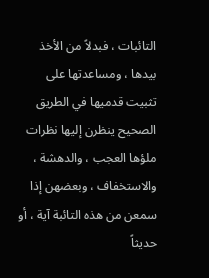التائبات ، فبدلاً من الأخذ بيدها ، ومساعدتها على تثبيت قدميها في الطريق الصحيح ينظرن إليها نظرات ملؤها العجب ، والدهشة ، والاستخفاف ، وبعضهن إذا سمعن من هذه التائبة آية ، أو حديثاً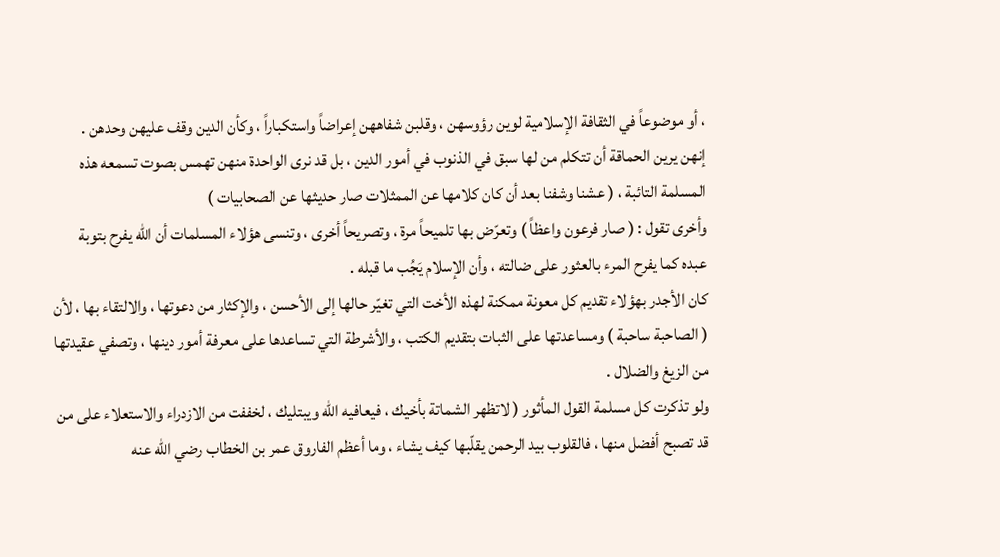، أو موضوعاً في الثقافة الإسلامية لوين رؤوسهن ، وقلبن شفاههن إعراضاً واستكباراً ، وكأن الدين وقف عليهن وحدهن .
إنهن يرين الحماقة أن تتكلم من لها سبق في الذنوب في أمور الدين ، بل قد نرى الواحدة منهن تهمس بصوت تسمعه هذه المسلمة التائبة ، ( عشنا وشفنا بعد أن كان كلامها عن الممثلات صار حديثها عن الصحابيات )
وأخرى تقول : ( صار فرعون واعظاً ) وتعرّض بها تلميحاً مرة ، وتصريحاً أخرى ، وتنسى هؤلاء المسلمات أن الله يفرح بتوبة عبده كما يفرح المرء بالعثور على ضالته ، وأن الإسلام يَجُب ما قبله .
كان الأجدر بهؤلاء تقديم كل معونة ممكنة لهذه الأخت التي تغيّر حالها إلى الأحسن ، والإكثار من دعوتها ، والالتقاء بها ، لأن ( الصاحبة ساحبة ) ومساعدتها على الثبات بتقديم الكتب ، والأشرطة التي تساعدها على معرفة أمور دينها ، وتصفي عقيدتها من الزيغ والضلال .
ولو تذكرت كل مسلمة القول المأثور ( لاتظهر الشماتة بأخيك ، فيعافيه الله ويبتليك ، لخففت من الازدراء والاستعلاء على من قد تصبح أفضل منها ، فالقلوب بيد الرحمن يقلّبها كيف يشاء ، وما أعظم الفاروق عمر بن الخطاب رضي الله عنه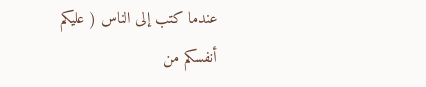عندما كتب إلى الناس ( عليكم أنفسكم من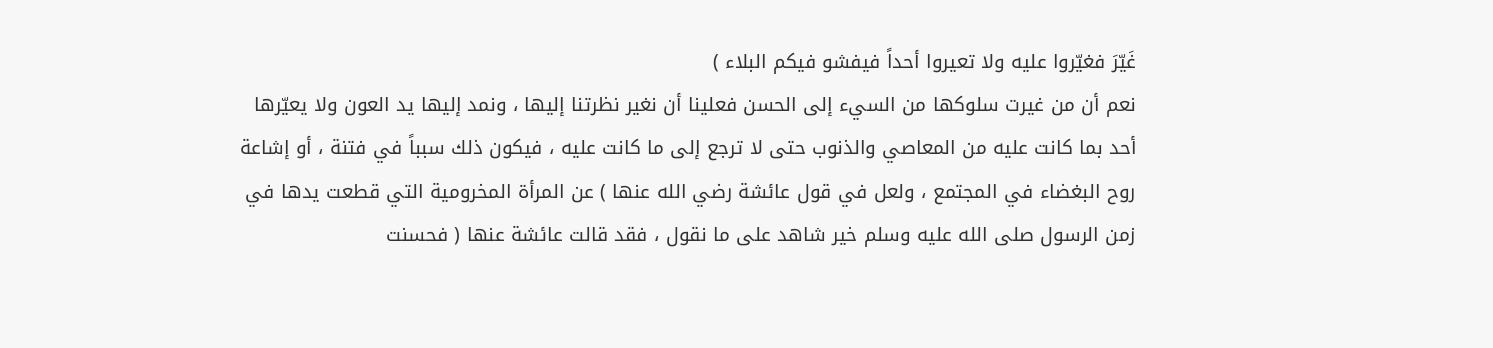غَيّرَ فغيّروا عليه ولا تعيروا أحداً فيفشو فيكم البلاء )
نعم أن من غيرت سلوكها من السيء إلى الحسن فعلينا أن نغير نظرتنا إليها ، ونمد إليها يد العون ولا يعيّرها أحد بما كانت عليه من المعاصي والذنوب حتى لا ترجع إلى ما كانت عليه ، فيكون ذلك سبباً في فتنة ، أو إشاعة روح البغضاء في المجتمع ، ولعل في قول عائشة رضي الله عنها ) عن المرأة المخرومية التي قطعت يدها في زمن الرسول صلى الله عليه وسلم خير شاهد على ما نقول ، فقد قالت عائشة عنها ( فحسنت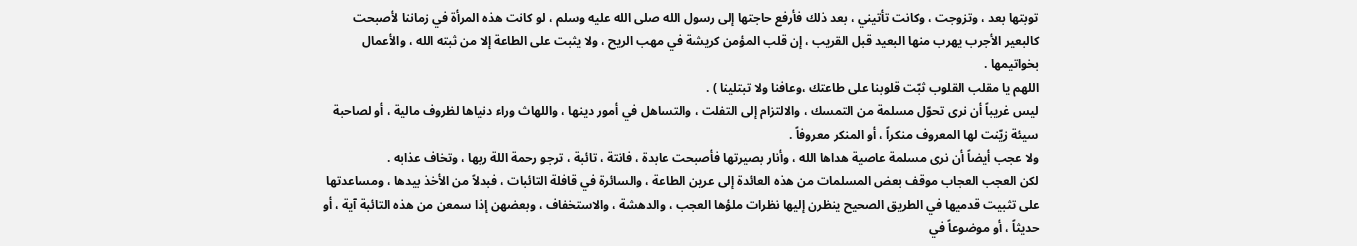توبتها بعد ، وتزوجت ، وكانت تأتيني ، بعد ذلك فأرفع حاجتها إلى رسول الله صلى الله عليه وسلم ، لو كانت هذه المرأة في زماننا لأصبحت كالبعير الأجرب يهرب منها البعيد قبل القريب ، إن قلب المؤمن كريشة في مهب الريح ، ولا يثبت على الطاعة إلا من ثبته الله ، والأعمال بخواتيمها .
اللهم يا مقلب القلوب ثبّت قلوبنا على طاعتك ،وعافنا ولا تبتلينا ) .
ليس غريباً أن نرى تحوّل مسلمة من التمسك ، والالتزام إلى التفلت ، والتساهل في أمور دينها ، واللهاث وراء دنياها لظروف مالية ، أو لصاحبة سيئة زيّنت لها المعروف منكراً ، أو المنكر معروفاً .
ولا عجب أيضاً أن نرى مسلمة عاصية هداها الله ، وأنار بصيرتها فأصبحت عابدة ، فانتة ، تائبة ، ترجو رحمة اللة ربها ، وتخاف عذابه .
لكن العجب العجاب موقف بعض المسلمات من هذه العائدة إلى عرين الطاعة ، والسائرة في قافلة التائبات ، فبدلاً من الأخذ بيدها ، ومساعدتها على تثبيت قدميها في الطريق الصحيح ينظرن إليها نظرات ملؤها العجب ، والدهشة ، والاستخفاف ، وبعضهن إذا سمعن من هذه التائبة آية ، أو حديثاً ، أو موضوعاً في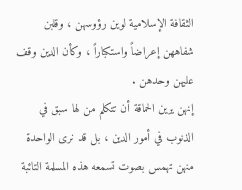الثقافة الإسلامية لوين رؤوسهن ، وقلبن شفاههن إعراضاً واستكباراً ، وكأن الدين وقف عليهن وحدهن .
إنهن يرين الحماقة أن تتكلم من لها سبق في الذنوب في أمور الدين ، بل قد نرى الواحدة منهن تهمس بصوت تسمعه هذه المسلمة التائبة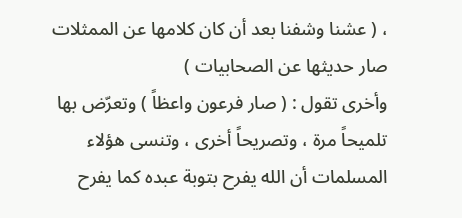، ( عشنا وشفنا بعد أن كان كلامها عن الممثلات صار حديثها عن الصحابيات )
وأخرى تقول : ( صار فرعون واعظاً ) وتعرّض بها تلميحاً مرة ، وتصريحاً أخرى ، وتنسى هؤلاء المسلمات أن الله يفرح بتوبة عبده كما يفرح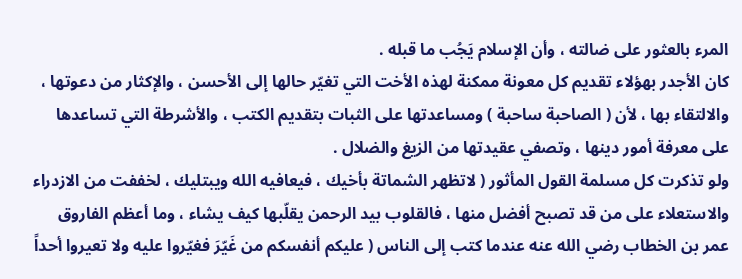المرء بالعثور على ضالته ، وأن الإسلام يَجُب ما قبله .
كان الأجدر بهؤلاء تقديم كل معونة ممكنة لهذه الأخت التي تغيّر حالها إلى الأحسن ، والإكثار من دعوتها ، والالتقاء بها ، لأن ( الصاحبة ساحبة ) ومساعدتها على الثبات بتقديم الكتب ، والأشرطة التي تساعدها على معرفة أمور دينها ، وتصفي عقيدتها من الزيغ والضلال .
ولو تذكرت كل مسلمة القول المأثور ( لاتظهر الشماتة بأخيك ، فيعافيه الله ويبتليك ، لخففت من الازدراء والاستعلاء على من قد تصبح أفضل منها ، فالقلوب بيد الرحمن يقلّبها كيف يشاء ، وما أعظم الفاروق عمر بن الخطاب رضي الله عنه عندما كتب إلى الناس ( عليكم أنفسكم من غَيّرَ فغيّروا عليه ولا تعيروا أحداً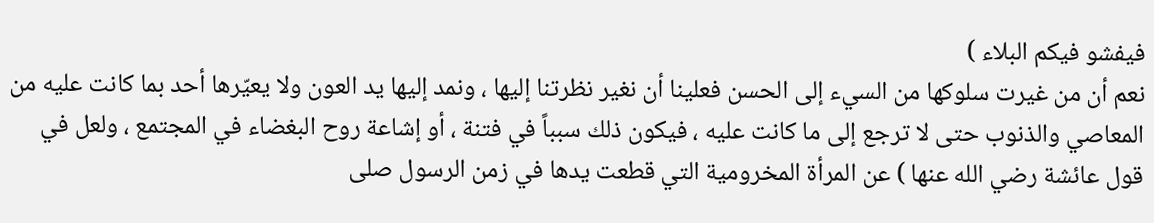فيفشو فيكم البلاء )
نعم أن من غيرت سلوكها من السيء إلى الحسن فعلينا أن نغير نظرتنا إليها ، ونمد إليها يد العون ولا يعيّرها أحد بما كانت عليه من المعاصي والذنوب حتى لا ترجع إلى ما كانت عليه ، فيكون ذلك سبباً في فتنة ، أو إشاعة روح البغضاء في المجتمع ، ولعل في قول عائشة رضي الله عنها ) عن المرأة المخرومية التي قطعت يدها في زمن الرسول صلى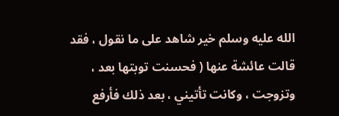الله عليه وسلم خير شاهد على ما نقول ، فقد قالت عائشة عنها ( فحسنت توبتها بعد ، وتزوجت ، وكانت تأتيني ، بعد ذلك فأرفع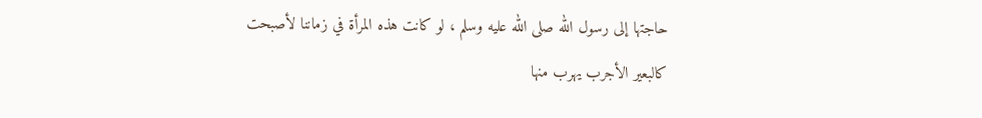حاجتها إلى رسول الله صلى الله عليه وسلم ، لو كانت هذه المرأة في زماننا لأصبحت كالبعير الأجرب يهرب منها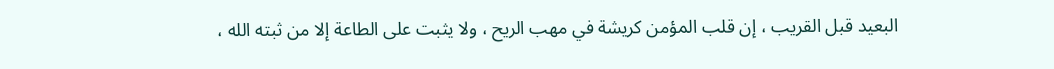البعيد قبل القريب ، إن قلب المؤمن كريشة في مهب الريح ، ولا يثبت على الطاعة إلا من ثبته الله ،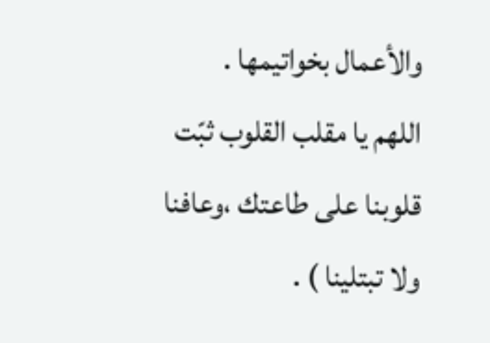والأعمال بخواتيمها .
اللهم يا مقلب القلوب ثبّت قلوبنا على طاعتك ،وعافنا ولا تبتلينا ) .